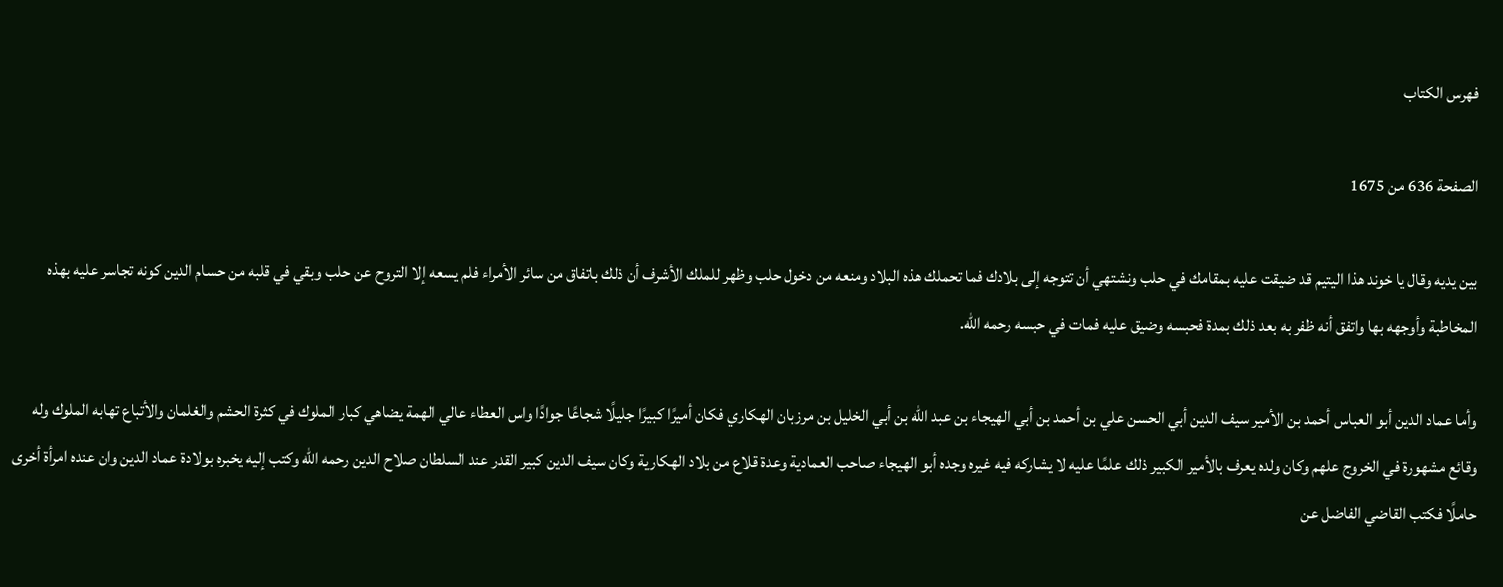فهرس الكتاب

الصفحة 636 من 1675

بين يديه وقال يا خوند هذا اليتيم قد ضيقت عليه بمقامك في حلب ونشتهي أن تتوجه إلى بلادك فما تحملك هذه البلاد ومنعه من دخول حلب وظهر للملك الأشرف أن ذلك باتفاق من سائر الأمراء فلم يسعه إلا التروح عن حلب وبقي في قلبه من حسام الدين كونه تجاسر عليه بهذه المخاطبة وأوجهه بها واتفق أنه ظفر به بعد ذلك بمدة فحبسه وضيق عليه فمات في حبسه رحمه الله.

وأما عماد الدين أبو العباس أحمد بن الأمير سيف الدين أبي الحسن علي بن أحمد بن أبي الهيجاء بن عبد الله بن أبي الخليل بن مرزبان الهكاري فكان أميرًا كبيرًا جليلًا شجاعًا جوادًا واس العطاء عالي الهمة يضاهي كبار الملوك في كثرة الحشم والغلمان والأتباع تهابه الملوك وله وقائع مشهورة في الخروج علهم وكان ولده يعرف بالأمير الكبير ذلك علمًا عليه لا يشاركه فيه غيره وجده أبو الهيجاء صاحب العمادية وعدة قلاع من بلاد الهكارية وكان سيف الدين كبير القدر عند السلطان صلاح الدين رحمه الله وكتب إليه يخبره بولادة عماد الدين وان عنده امرأة أخرى حاملًا فكتب القاضي الفاضل عن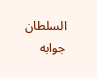السلطان جوابه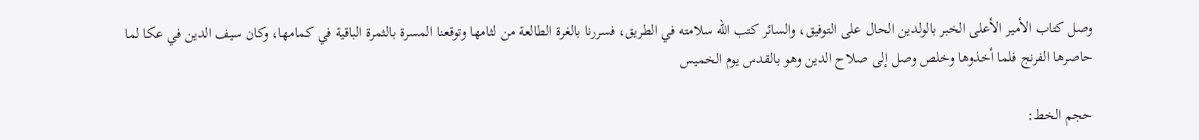وصل كتاب الأمير الأعلى الخبر بالولدين الحال على التوفيق، والسائر كتب الله سلامته في الطريق، فسررنا بالغرة الطالعة من لثامها وتوقعنا المسرة بالثمرة الباقية في كمامها، وكان سيف الدين في عكا لما حاصرها الفرنج فلما أخذوها وخلص وصل إلى صلاح الدين وهو بالقدس يوم الخميس

حجم الخط: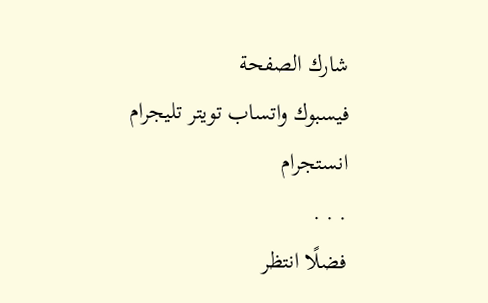شارك الصفحة
فيسبوك واتساب تويتر تليجرام انستجرام
. . .
فضلًا انتظر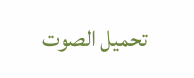تحميل الصوت